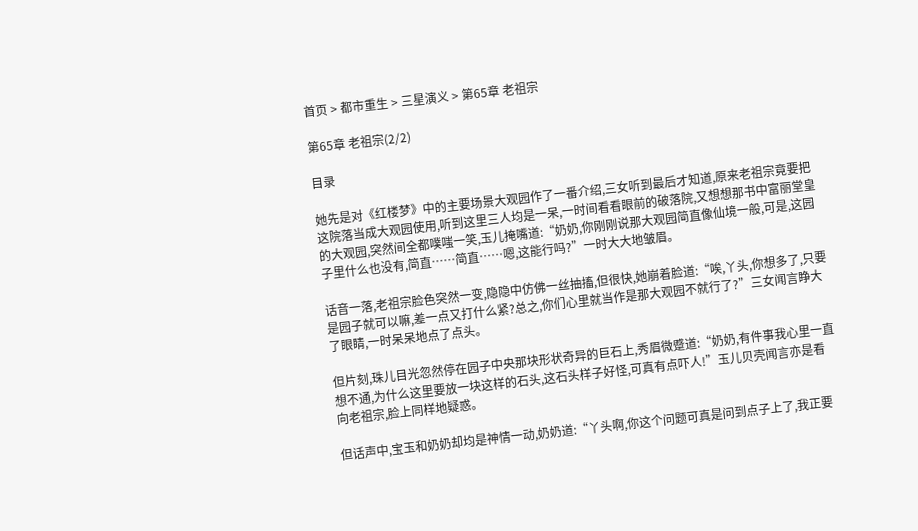首页 > 都市重生 > 三星演义 > 第65章 老祖宗

第65章 老祖宗(2/2)

目录

她先是对《红楼梦》中的主要场景大观园作了一番介绍,三女听到最后才知道,原来老祖宗竟要把这院落当成大观园使用,听到这里三人均是一呆,一时间看看眼前的破落院,又想想那书中富丽堂皇的大观园,突然间全都噗嗤一笑,玉儿掩嘴道:“奶奶,你刚刚说那大观园简直像仙境一般,可是,这园子里什么也没有,简直……简直……嗯,这能行吗?”一时大大地皱眉。

话音一落,老祖宗脸色突然一变,隐隐中仿佛一丝抽搐,但很快,她崩着脸道:“唉,丫头,你想多了,只要是园子就可以嘛,差一点又打什么紧?总之,你们心里就当作是那大观园不就行了?”三女闻言睁大了眼睛,一时呆呆地点了点头。

但片刻,珠儿目光忽然停在园子中央那块形状奇异的巨石上,秀眉微蹙道:“奶奶,有件事我心里一直想不通,为什么这里要放一块这样的石头,这石头样子好怪,可真有点吓人!”玉儿贝壳闻言亦是看向老祖宗,脸上同样地疑惑。

但话声中,宝玉和奶奶却均是神情一动,奶奶道:“丫头啊,你这个问题可真是问到点子上了,我正要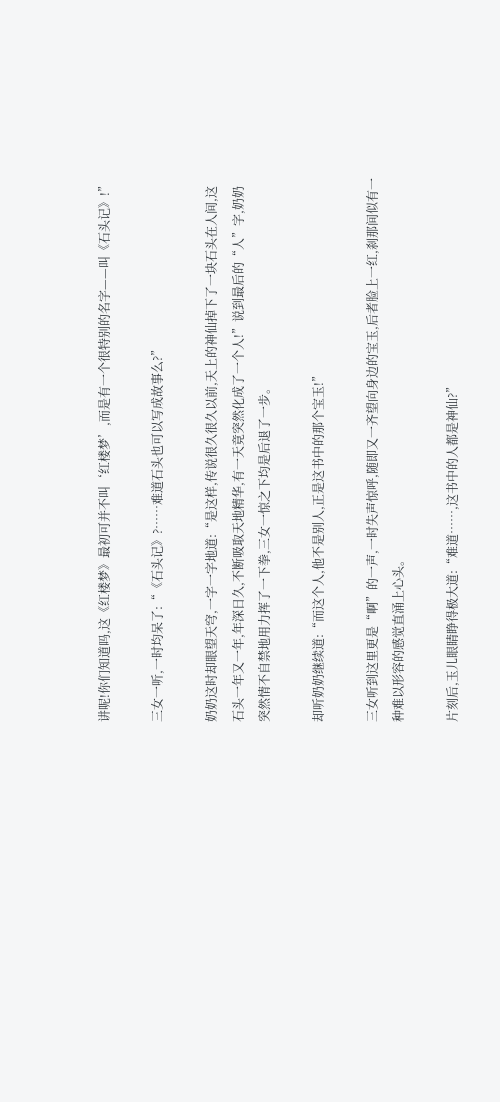讲呢!你们知道吗,这《红楼梦》最初可并不叫‘红楼梦’,而是有一个很特别的名字——叫《石头记》!”

三女一听,一时均呆了:“《石头记》?……难道石头也可以写成故事么?”

奶奶这时却眼望天穹,一字一字地道:“是这样,传说很久很久以前,天上的神仙掉下了一块石头在人间,这石头一年又一年,年深日久,不断吸取天地精华,有一天竟突然化成了一个人!”说到最后的“人”字,奶奶突然情不自禁地用力挥了一下拳,三女一惊之下均是后退了一步。

却听奶奶继续道:“而这个人,他不是别人,正是这书中的那个宝玉!”

三女听到这里更是“啊”的一声,一时失声惊呼,随即又一齐望向身边的宝玉,后者脸上一红,刹那间似有一种难以形容的感觉直涌上心头。

片刻后,玉儿眼睛睁得极大道:“难道……,这书中的人都是神仙?”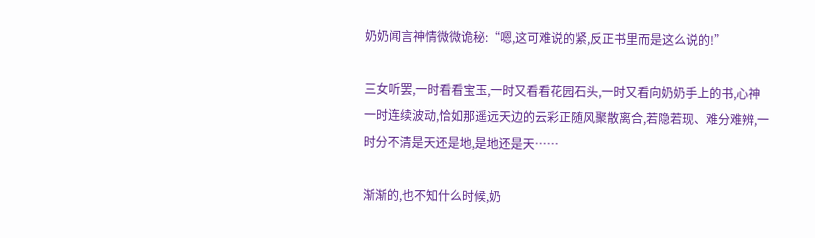奶奶闻言神情微微诡秘:“嗯,这可难说的紧,反正书里而是这么说的!”

三女听罢,一时看看宝玉,一时又看看花园石头,一时又看向奶奶手上的书,心神一时连续波动,恰如那遥远天边的云彩正随风聚散离合,若隐若现、难分难辨,一时分不清是天还是地,是地还是天……

渐渐的,也不知什么时候,奶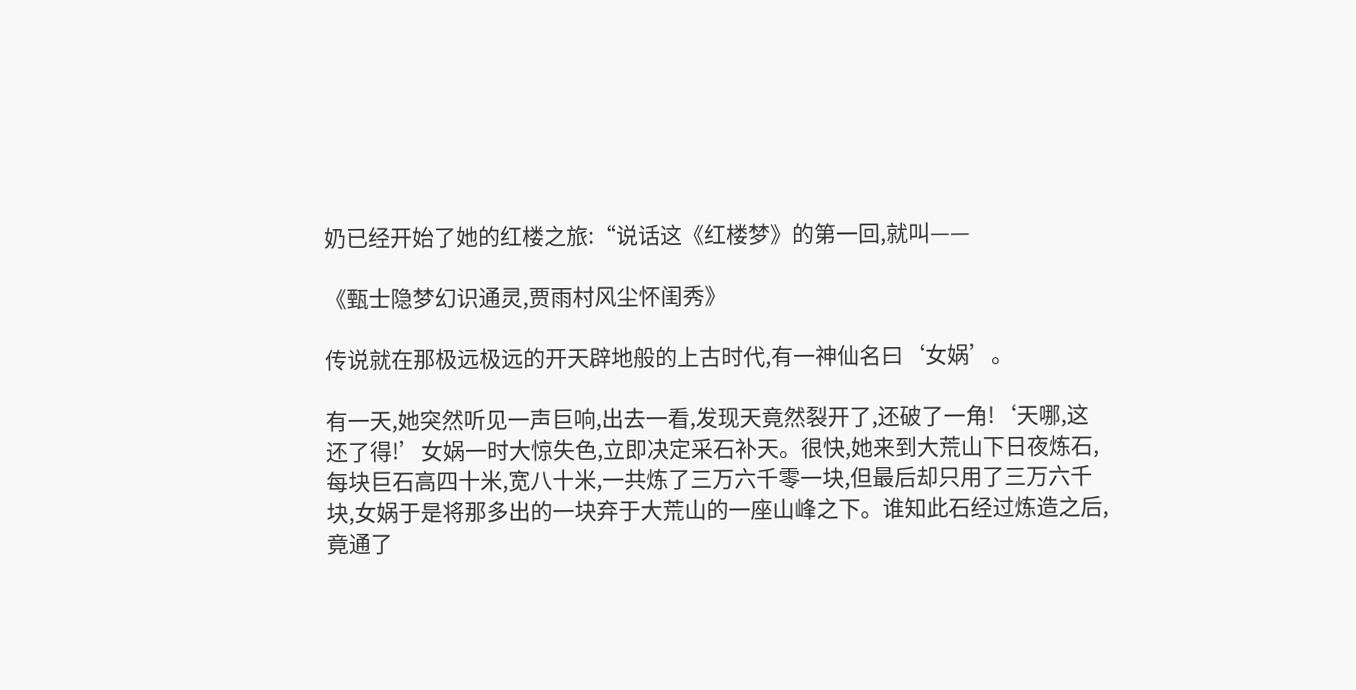奶已经开始了她的红楼之旅:“说话这《红楼梦》的第一回,就叫——

《甄士隐梦幻识通灵,贾雨村风尘怀闺秀》

传说就在那极远极远的开天辟地般的上古时代,有一神仙名曰‘女娲’。

有一天,她突然听见一声巨响,出去一看,发现天竟然裂开了,还破了一角!‘天哪,这还了得!’女娲一时大惊失色,立即决定采石补天。很快,她来到大荒山下日夜炼石,每块巨石高四十米,宽八十米,一共炼了三万六千零一块,但最后却只用了三万六千块,女娲于是将那多出的一块弃于大荒山的一座山峰之下。谁知此石经过炼造之后,竟通了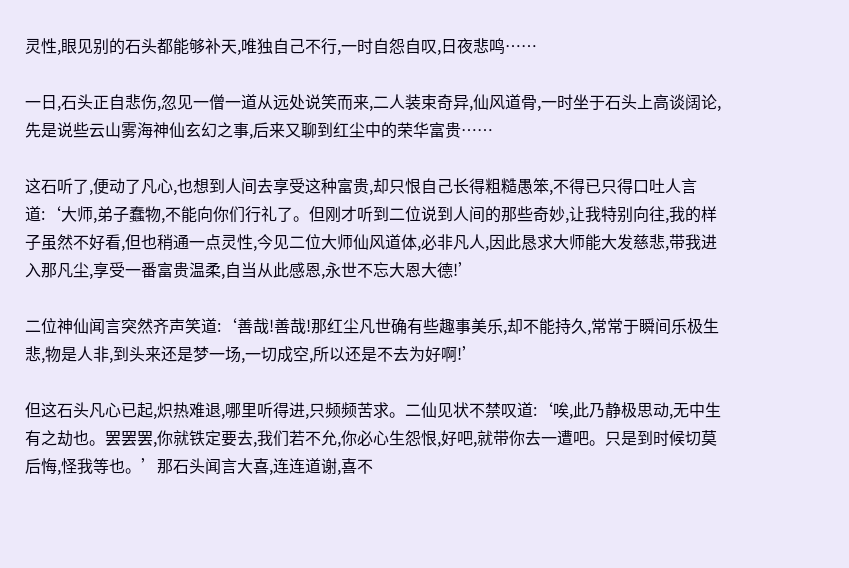灵性,眼见别的石头都能够补天,唯独自己不行,一时自怨自叹,日夜悲鸣……

一日,石头正自悲伤,忽见一僧一道从远处说笑而来,二人装束奇异,仙风道骨,一时坐于石头上高谈阔论,先是说些云山雾海神仙玄幻之事,后来又聊到红尘中的荣华富贵……

这石听了,便动了凡心,也想到人间去享受这种富贵,却只恨自己长得粗糙愚笨,不得已只得口吐人言道:‘大师,弟子蠢物,不能向你们行礼了。但刚才听到二位说到人间的那些奇妙,让我特别向往,我的样子虽然不好看,但也稍通一点灵性,今见二位大师仙风道体,必非凡人,因此恳求大师能大发慈悲,带我进入那凡尘,享受一番富贵温柔,自当从此感恩,永世不忘大恩大德!’

二位神仙闻言突然齐声笑道:‘善哉!善哉!那红尘凡世确有些趣事美乐,却不能持久,常常于瞬间乐极生悲,物是人非,到头来还是梦一场,一切成空,所以还是不去为好啊!’

但这石头凡心已起,炽热难退,哪里听得进,只频频苦求。二仙见状不禁叹道:‘唉,此乃静极思动,无中生有之劫也。罢罢罢,你就铁定要去,我们若不允,你必心生怨恨,好吧,就带你去一遭吧。只是到时候切莫后悔,怪我等也。’那石头闻言大喜,连连道谢,喜不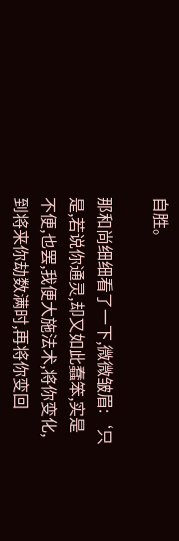自胜。

那和尚细细看了一下,微微皱眉:‘只是,若说你通灵,却又如此蠢笨,实是不便,也罢,我便大施法术,将你变化,到将来你劫数满时,再将你变回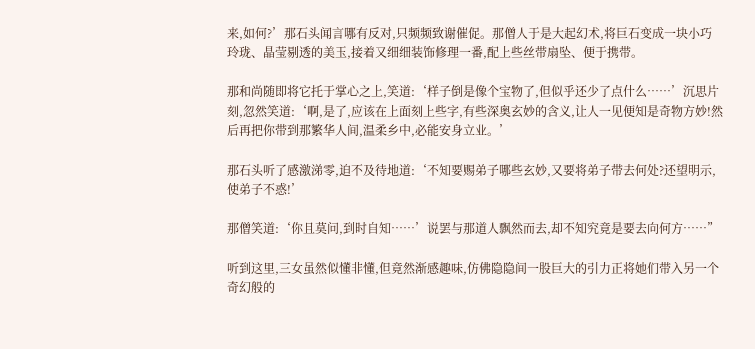来,如何?’那石头闻言哪有反对,只频频致谢催促。那僧人于是大起幻术,将巨石变成一块小巧玲珑、晶莹剔透的美玉,接着又细细装饰修理一番,配上些丝带扇坠、便于携带。

那和尚随即将它托于掌心之上,笑道:‘样子倒是像个宝物了,但似乎还少了点什么……’沉思片刻,忽然笑道:‘啊,是了,应该在上面刻上些字,有些深奥玄妙的含义,让人一见便知是奇物方妙!然后再把你带到那繁华人间,温柔乡中,必能安身立业。’

那石头听了感激涕零,迫不及待地道:‘不知要赐弟子哪些玄妙,又要将弟子带去何处?还望明示,使弟子不惑!’

那僧笑道:‘你且莫问,到时自知……’说罢与那道人飘然而去,却不知究竟是要去向何方……”

听到这里,三女虽然似懂非懂,但竟然渐感趣味,仿佛隐隐间一股巨大的引力正将她们带入另一个奇幻般的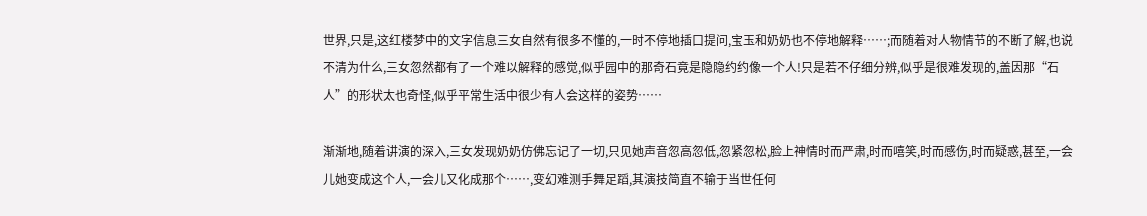世界,只是,这红楼梦中的文字信息三女自然有很多不懂的,一时不停地插口提问,宝玉和奶奶也不停地解释……;而随着对人物情节的不断了解,也说不清为什么,三女忽然都有了一个难以解释的感觉,似乎园中的那奇石竟是隐隐约约像一个人!只是若不仔细分辨,似乎是很难发现的,盖因那“石人”的形状太也奇怪,似乎平常生活中很少有人会这样的姿势……

渐渐地,随着讲演的深入,三女发现奶奶仿佛忘记了一切,只见她声音忽高忽低,忽紧忽松,脸上神情时而严肃,时而嘻笑,时而感伤,时而疑惑,甚至,一会儿她变成这个人,一会儿又化成那个……,变幻难测手舞足蹈,其演技简直不输于当世任何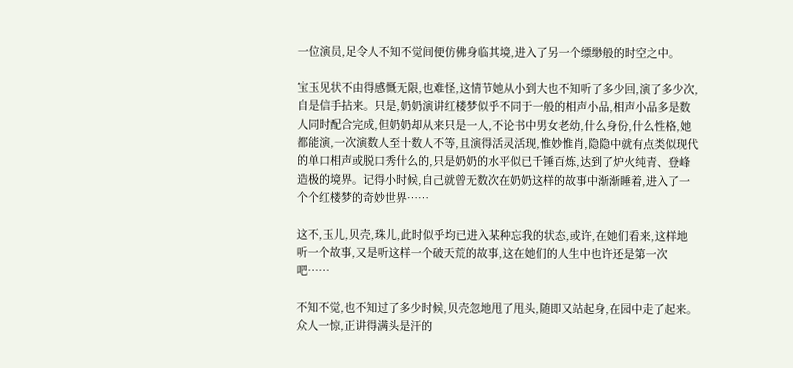一位演员,足令人不知不觉间便仿佛身临其境,进入了另一个缥缈般的时空之中。

宝玉见状不由得感慨无限,也难怪,这情节她从小到大也不知听了多少回,演了多少次,自是信手拈来。只是,奶奶演讲红楼梦似乎不同于一般的相声小品,相声小品多是数人同时配合完成,但奶奶却从来只是一人,不论书中男女老幼,什么身份,什么性格,她都能演,一次演数人至十数人不等,且演得活灵活现,惟妙惟肖,隐隐中就有点类似现代的单口相声或脱口秀什么的,只是奶奶的水平似已千锤百炼,达到了炉火纯青、登峰造极的境界。记得小时候,自己就曾无数次在奶奶这样的故事中渐渐睡着,进入了一个个红楼梦的奇妙世界……

这不,玉儿,贝壳,珠儿,此时似乎均已进入某种忘我的状态,或许,在她们看来,这样地听一个故事,又是听这样一个破天荒的故事,这在她们的人生中也许还是第一次吧……

不知不觉,也不知过了多少时候,贝壳忽地甩了甩头,随即又站起身,在园中走了起来。众人一惊,正讲得满头是汗的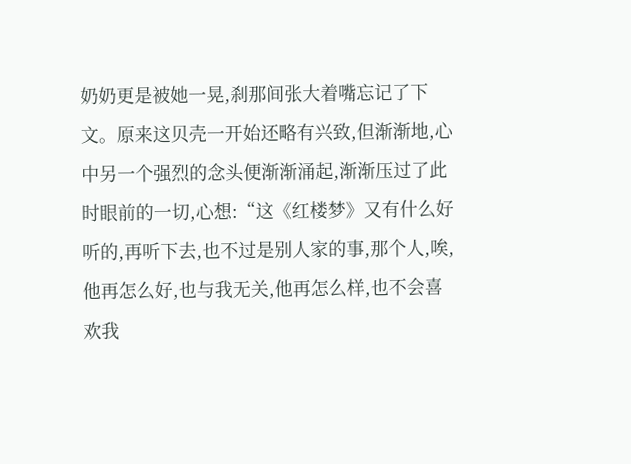奶奶更是被她一晃,刹那间张大着嘴忘记了下文。原来这贝壳一开始还略有兴致,但渐渐地,心中另一个强烈的念头便渐渐涌起,渐渐压过了此时眼前的一切,心想:“这《红楼梦》又有什么好听的,再听下去,也不过是别人家的事,那个人,唉,他再怎么好,也与我无关,他再怎么样,也不会喜欢我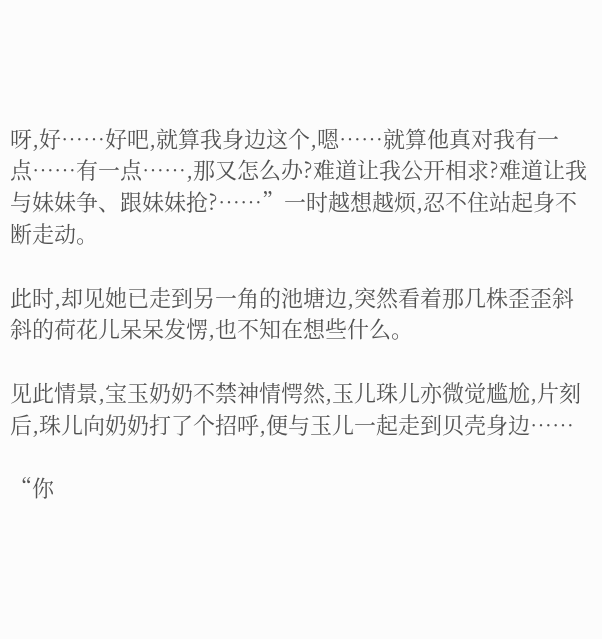呀,好……好吧,就算我身边这个,嗯……就算他真对我有一点……有一点……,那又怎么办?难道让我公开相求?难道让我与妹妹争、跟妹妹抢?……”一时越想越烦,忍不住站起身不断走动。

此时,却见她已走到另一角的池塘边,突然看着那几株歪歪斜斜的荷花儿呆呆发愣,也不知在想些什么。

见此情景,宝玉奶奶不禁神情愕然,玉儿珠儿亦微觉尴尬,片刻后,珠儿向奶奶打了个招呼,便与玉儿一起走到贝壳身边……

“你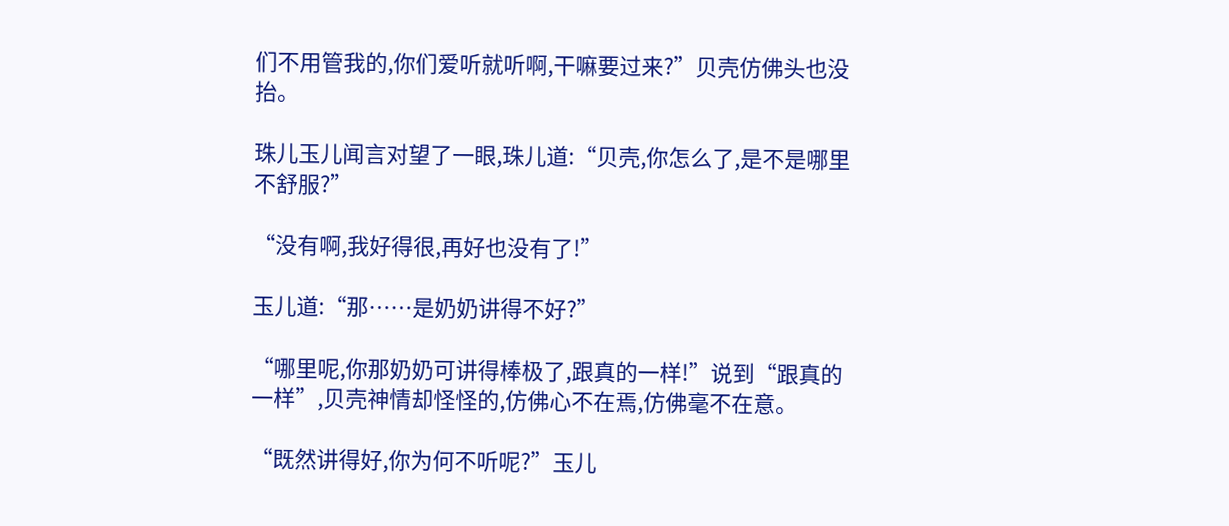们不用管我的,你们爱听就听啊,干嘛要过来?”贝壳仿佛头也没抬。

珠儿玉儿闻言对望了一眼,珠儿道:“贝壳,你怎么了,是不是哪里不舒服?”

“没有啊,我好得很,再好也没有了!”

玉儿道:“那……是奶奶讲得不好?”

“哪里呢,你那奶奶可讲得棒极了,跟真的一样!”说到“跟真的一样”,贝壳神情却怪怪的,仿佛心不在焉,仿佛毫不在意。

“既然讲得好,你为何不听呢?”玉儿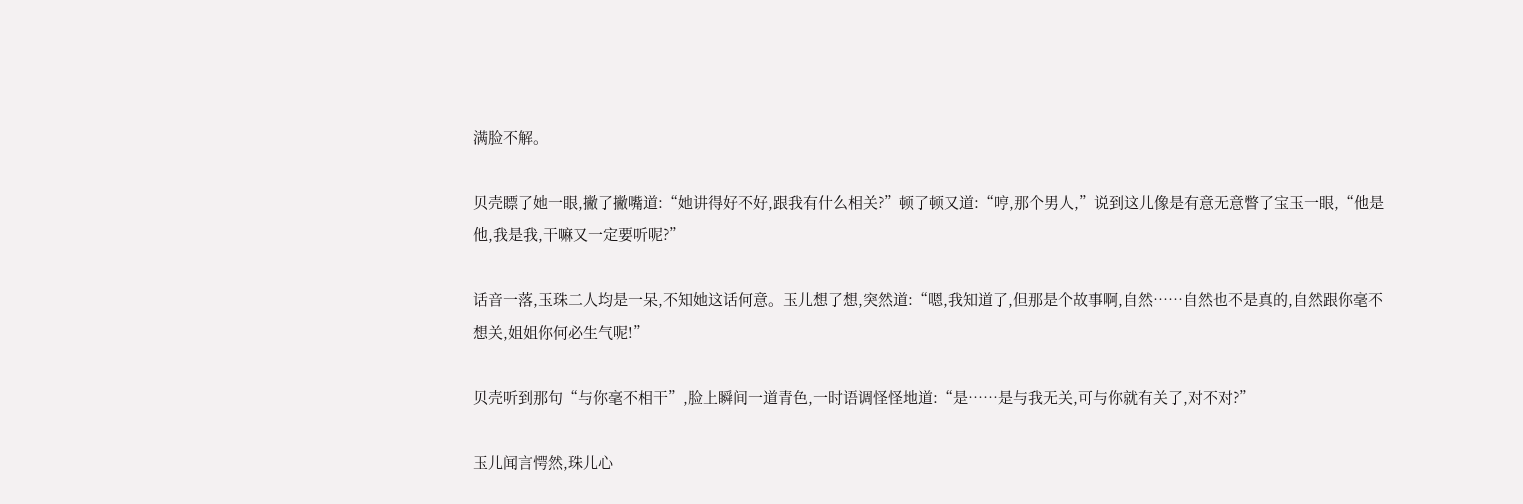满脸不解。

贝壳瞟了她一眼,撇了撇嘴道:“她讲得好不好,跟我有什么相关?”顿了顿又道:“哼,那个男人,”说到这儿像是有意无意瞥了宝玉一眼,“他是他,我是我,干嘛又一定要听呢?”

话音一落,玉珠二人均是一呆,不知她这话何意。玉儿想了想,突然道:“嗯,我知道了,但那是个故事啊,自然……自然也不是真的,自然跟你毫不想关,姐姐你何必生气呢!”

贝壳听到那句“与你毫不相干”,脸上瞬间一道青色,一时语调怪怪地道:“是……是与我无关,可与你就有关了,对不对?”

玉儿闻言愕然,珠儿心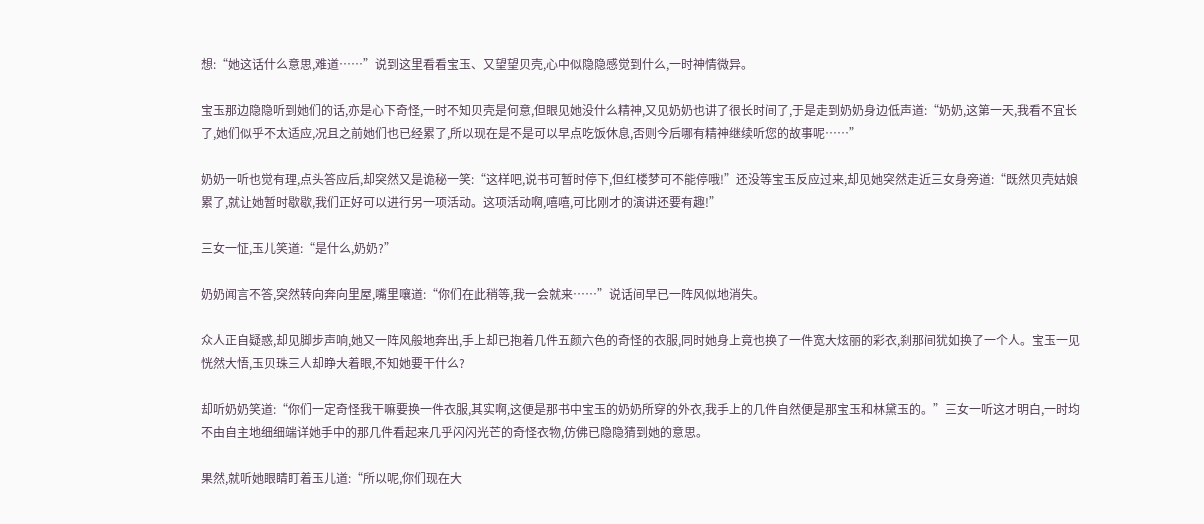想:“她这话什么意思,难道……”说到这里看看宝玉、又望望贝壳,心中似隐隐感觉到什么,一时神情微异。

宝玉那边隐隐听到她们的话,亦是心下奇怪,一时不知贝壳是何意,但眼见她没什么精神,又见奶奶也讲了很长时间了,于是走到奶奶身边低声道:“奶奶,这第一天,我看不宜长了,她们似乎不太适应,况且之前她们也已经累了,所以现在是不是可以早点吃饭休息,否则今后哪有精神继续听您的故事呢……”

奶奶一听也觉有理,点头答应后,却突然又是诡秘一笑:“这样吧,说书可暂时停下,但红楼梦可不能停哦!”还没等宝玉反应过来,却见她突然走近三女身旁道:“既然贝壳姑娘累了,就让她暂时歇歇,我们正好可以进行另一项活动。这项活动啊,嘻嘻,可比刚才的演讲还要有趣!”

三女一怔,玉儿笑道:“是什么,奶奶?”

奶奶闻言不答,突然转向奔向里屋,嘴里嚷道:“你们在此稍等,我一会就来……”说话间早已一阵风似地消失。

众人正自疑惑,却见脚步声响,她又一阵风般地奔出,手上却已抱着几件五颜六色的奇怪的衣服,同时她身上竟也换了一件宽大炫丽的彩衣,刹那间犹如换了一个人。宝玉一见恍然大悟,玉贝珠三人却睁大着眼,不知她要干什么?

却听奶奶笑道:“你们一定奇怪我干嘛要换一件衣服,其实啊,这便是那书中宝玉的奶奶所穿的外衣,我手上的几件自然便是那宝玉和林黛玉的。”三女一听这才明白,一时均不由自主地细细端详她手中的那几件看起来几乎闪闪光芒的奇怪衣物,仿佛已隐隐猜到她的意思。

果然,就听她眼睛盯着玉儿道:“所以呢,你们现在大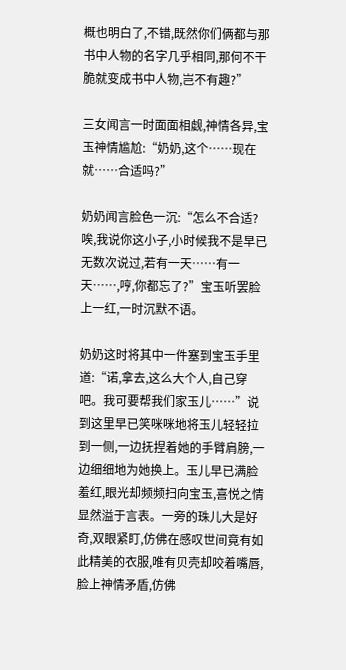概也明白了,不错,既然你们俩都与那书中人物的名字几乎相同,那何不干脆就变成书中人物,岂不有趣?”

三女闻言一时面面相觑,神情各异,宝玉神情尴尬:“奶奶,这个……现在就……合适吗?”

奶奶闻言脸色一沉:“怎么不合适?唉,我说你这小子,小时候我不是早已无数次说过,若有一天……有一天……,哼,你都忘了?”宝玉听罢脸上一红,一时沉默不语。

奶奶这时将其中一件塞到宝玉手里道:“诺,拿去,这么大个人,自己穿吧。我可要帮我们家玉儿……”说到这里早已笑咪咪地将玉儿轻轻拉到一侧,一边抚捏着她的手臂肩膀,一边细细地为她换上。玉儿早已满脸羞红,眼光却频频扫向宝玉,喜悦之情显然溢于言表。一旁的珠儿大是好奇,双眼紧盯,仿佛在感叹世间竟有如此精美的衣服,唯有贝壳却咬着嘴唇,脸上神情矛盾,仿佛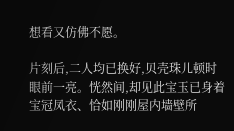想看又仿佛不愿。

片刻后,二人均已换好,贝壳珠儿顿时眼前一亮。恍然间,却见此宝玉已身着宝冠凤衣、恰如刚刚屋内墙壁所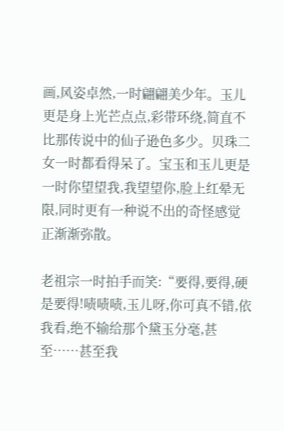画,风姿卓然,一时翩翩美少年。玉儿更是身上光芒点点,彩带环绕,简直不比那传说中的仙子逊色多少。贝珠二女一时都看得呆了。宝玉和玉儿更是一时你望望我,我望望你,脸上红晕无限,同时更有一种说不出的奇怪感觉正渐渐弥散。

老祖宗一时拍手而笑:“要得,要得,硬是要得!啧啧啧,玉儿呀,你可真不错,依我看,绝不输给那个黛玉分毫,甚至……甚至我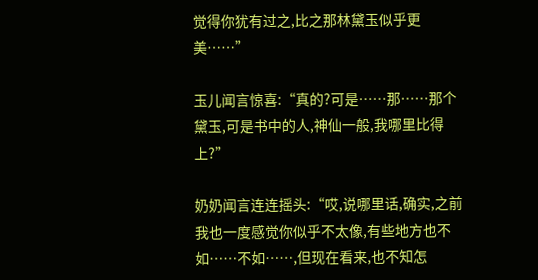觉得你犹有过之,比之那林黛玉似乎更美……”

玉儿闻言惊喜:“真的?可是……那……那个黛玉,可是书中的人,神仙一般,我哪里比得上?”

奶奶闻言连连摇头:“哎,说哪里话,确实,之前我也一度感觉你似乎不太像,有些地方也不如……不如……,但现在看来,也不知怎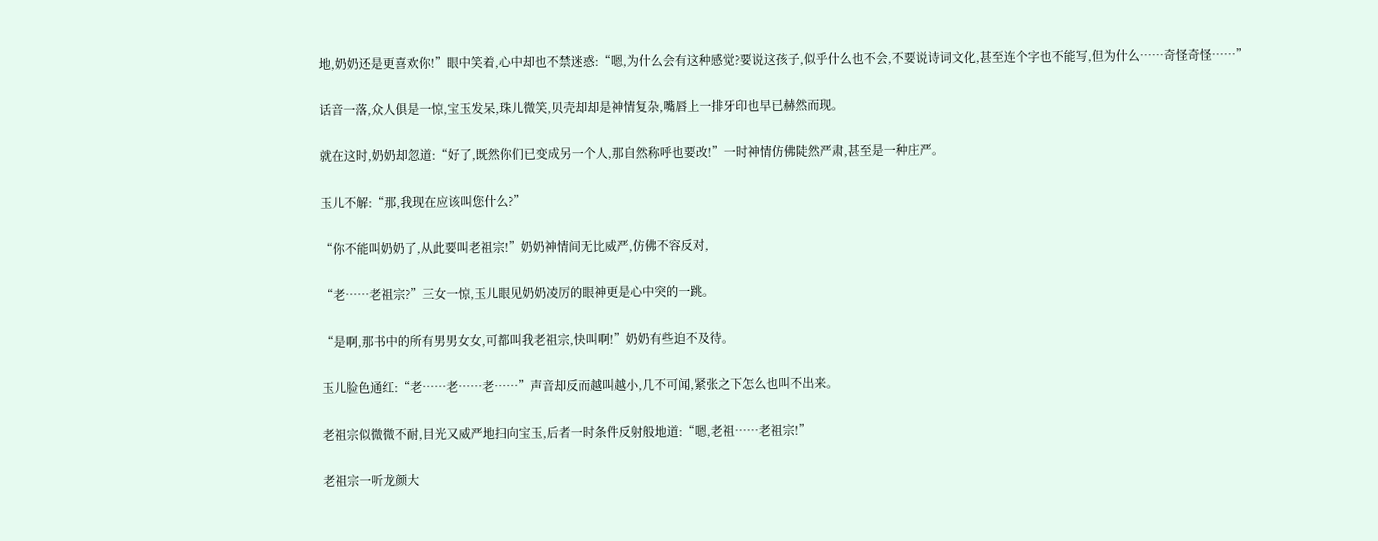地,奶奶还是更喜欢你!”眼中笑着,心中却也不禁迷惑:“嗯,为什么会有这种感觉?要说这孩子,似乎什么也不会,不要说诗词文化,甚至连个字也不能写,但为什么……奇怪奇怪……”

话音一落,众人俱是一惊,宝玉发呆,珠儿微笑,贝壳却却是神情复杂,嘴唇上一排牙印也早已赫然而现。

就在这时,奶奶却忽道:“好了,既然你们已变成另一个人,那自然称呼也要改!”一时神情仿佛陡然严肃,甚至是一种庄严。

玉儿不解:“那,我现在应该叫您什么?”

“你不能叫奶奶了,从此要叫老祖宗!”奶奶神情间无比威严,仿佛不容反对,

“老……老祖宗?”三女一惊,玉儿眼见奶奶凌厉的眼神更是心中突的一跳。

“是啊,那书中的所有男男女女,可都叫我老祖宗,快叫啊!”奶奶有些迫不及待。

玉儿脸色通红:“老……老……老……”声音却反而越叫越小,几不可闻,紧张之下怎么也叫不出来。

老祖宗似微微不耐,目光又威严地扫向宝玉,后者一时条件反射般地道:“嗯,老祖……老祖宗!”

老祖宗一听龙颜大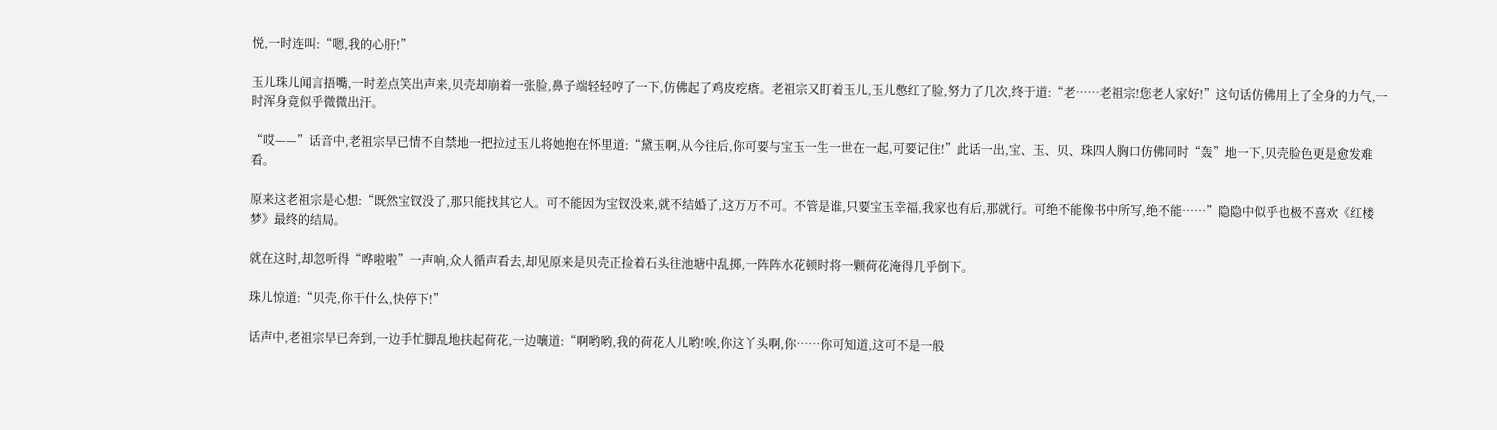悦,一时连叫:“嗯,我的心肝!”

玉儿珠儿闻言捂嘴,一时差点笑出声来,贝壳却崩着一张脸,鼻子端轻轻哼了一下,仿佛起了鸡皮疙瘩。老祖宗又盯着玉儿,玉儿憋红了脸,努力了几次,终于道:“老……老祖宗!您老人家好!”这句话仿佛用上了全身的力气,一时浑身竟似乎微微出汗。

“哎——”话音中,老祖宗早已情不自禁地一把拉过玉儿将她抱在怀里道:“黛玉啊,从今往后,你可要与宝玉一生一世在一起,可要记住!”此话一出,宝、玉、贝、珠四人胸口仿佛同时“轰”地一下,贝壳脸色更是愈发难看。

原来这老祖宗是心想:“既然宝钗没了,那只能找其它人。可不能因为宝钗没来,就不结婚了,这万万不可。不管是谁,只要宝玉幸福,我家也有后,那就行。可绝不能像书中所写,绝不能……”隐隐中似乎也极不喜欢《红楼梦》最终的结局。

就在这时,却忽听得“哗啦啦”一声响,众人循声看去,却见原来是贝壳正捡着石头往池塘中乱掷,一阵阵水花顿时将一颗荷花淹得几乎倒下。

珠儿惊道:“贝壳,你干什么,快停下!”

话声中,老祖宗早已奔到,一边手忙脚乱地扶起荷花,一边嚷道:“啊哟哟,我的荷花人儿哟!唉,你这丫头啊,你……你可知道,这可不是一般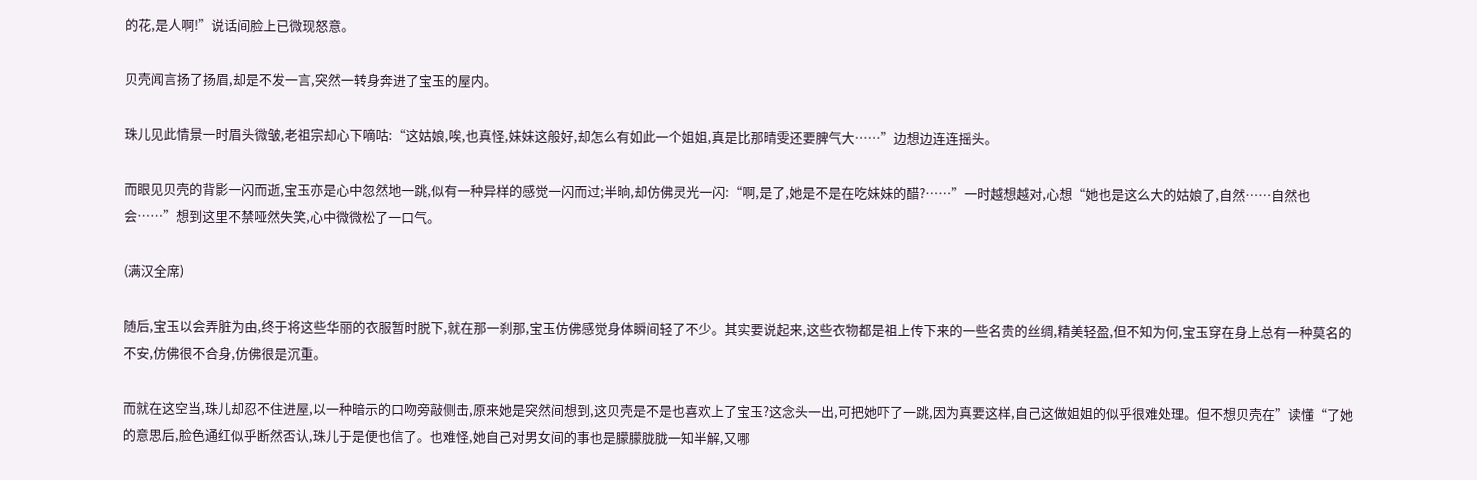的花,是人啊!”说话间脸上已微现怒意。

贝壳闻言扬了扬眉,却是不发一言,突然一转身奔进了宝玉的屋内。

珠儿见此情景一时眉头微皱,老祖宗却心下嘀咕:“这姑娘,唉,也真怪,妹妹这般好,却怎么有如此一个姐姐,真是比那晴雯还要脾气大……”边想边连连摇头。

而眼见贝壳的背影一闪而逝,宝玉亦是心中忽然地一跳,似有一种异样的感觉一闪而过;半晌,却仿佛灵光一闪:“啊,是了,她是不是在吃妹妹的醋?……”一时越想越对,心想“她也是这么大的姑娘了,自然……自然也会……”想到这里不禁哑然失笑,心中微微松了一口气。

(满汉全席)

随后,宝玉以会弄脏为由,终于将这些华丽的衣服暂时脱下,就在那一刹那,宝玉仿佛感觉身体瞬间轻了不少。其实要说起来,这些衣物都是祖上传下来的一些名贵的丝绸,精美轻盈,但不知为何,宝玉穿在身上总有一种莫名的不安,仿佛很不合身,仿佛很是沉重。

而就在这空当,珠儿却忍不住进屋,以一种暗示的口吻旁敲侧击,原来她是突然间想到,这贝壳是不是也喜欢上了宝玉?这念头一出,可把她吓了一跳,因为真要这样,自己这做姐姐的似乎很难处理。但不想贝壳在”读懂“了她的意思后,脸色通红似乎断然否认,珠儿于是便也信了。也难怪,她自己对男女间的事也是朦朦胧胧一知半解,又哪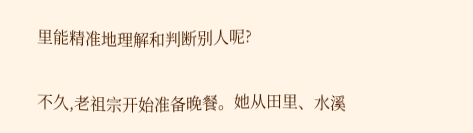里能精准地理解和判断别人呢?

不久,老祖宗开始准备晚餐。她从田里、水溪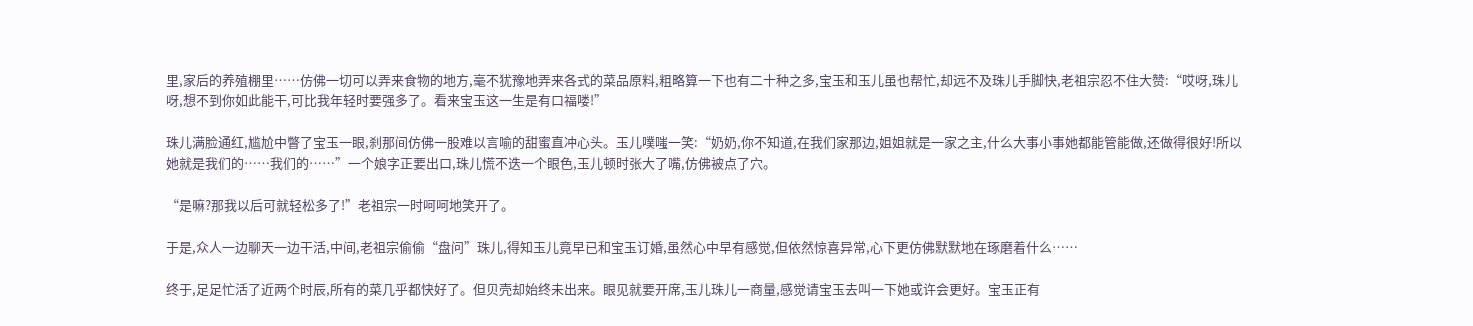里,家后的养殖棚里……仿佛一切可以弄来食物的地方,毫不犹豫地弄来各式的菜品原料,粗略算一下也有二十种之多,宝玉和玉儿虽也帮忙,却远不及珠儿手脚快,老祖宗忍不住大赞:“哎呀,珠儿呀,想不到你如此能干,可比我年轻时要强多了。看来宝玉这一生是有口福喽!”

珠儿满脸通红,尴尬中瞥了宝玉一眼,刹那间仿佛一股难以言喻的甜蜜直冲心头。玉儿噗嗤一笑:“奶奶,你不知道,在我们家那边,姐姐就是一家之主,什么大事小事她都能管能做,还做得很好!所以她就是我们的……我们的……”一个娘字正要出口,珠儿慌不迭一个眼色,玉儿顿时张大了嘴,仿佛被点了穴。

“是嘛?那我以后可就轻松多了!”老祖宗一时呵呵地笑开了。

于是,众人一边聊天一边干活,中间,老祖宗偷偷“盘问”珠儿,得知玉儿竟早已和宝玉订婚,虽然心中早有感觉,但依然惊喜异常,心下更仿佛默默地在琢磨着什么……

终于,足足忙活了近两个时辰,所有的菜几乎都快好了。但贝壳却始终未出来。眼见就要开席,玉儿珠儿一商量,感觉请宝玉去叫一下她或许会更好。宝玉正有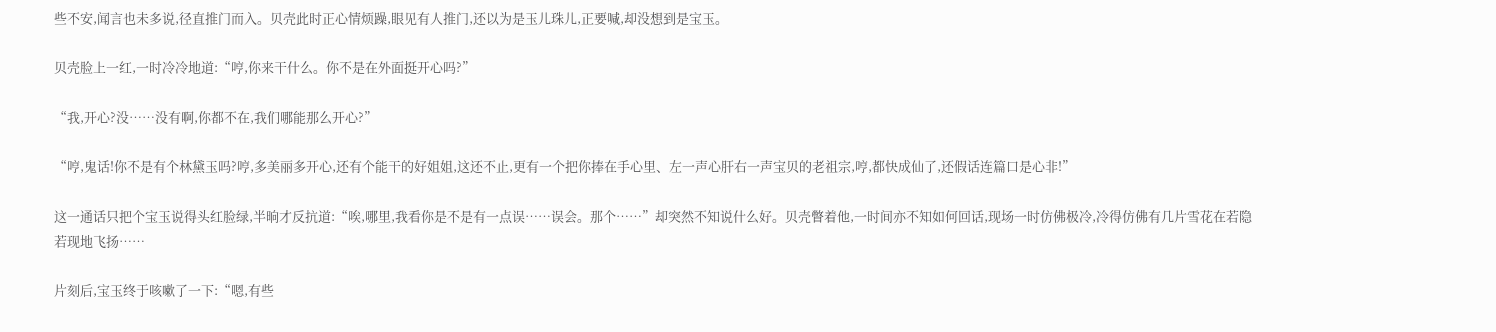些不安,闻言也未多说,径直推门而入。贝壳此时正心情烦躁,眼见有人推门,还以为是玉儿珠儿,正要喊,却没想到是宝玉。

贝壳脸上一红,一时冷冷地道:“哼,你来干什么。你不是在外面挺开心吗?”

“我,开心?没……没有啊,你都不在,我们哪能那么开心?”

“哼,鬼话!你不是有个林黛玉吗?哼,多美丽多开心,还有个能干的好姐姐,这还不止,更有一个把你捧在手心里、左一声心肝右一声宝贝的老祖宗,哼,都快成仙了,还假话连篇口是心非!”

这一通话只把个宝玉说得头红脸绿,半晌才反抗道:“唉,哪里,我看你是不是有一点误……误会。那个……”却突然不知说什么好。贝壳瞥着他,一时间亦不知如何回话,现场一时仿佛极冷,冷得仿佛有几片雪花在若隐若现地飞扬……

片刻后,宝玉终于咳嗽了一下:“嗯,有些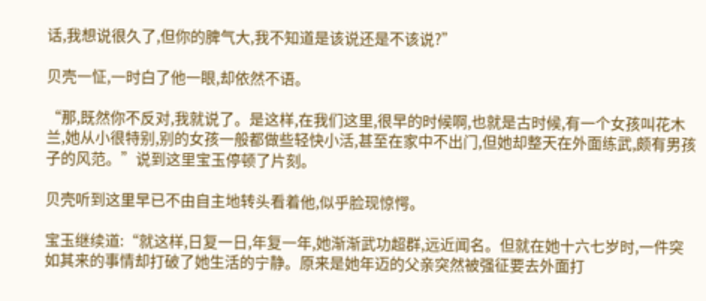话,我想说很久了,但你的脾气大,我不知道是该说还是不该说?”

贝壳一怔,一时白了他一眼,却依然不语。

“那,既然你不反对,我就说了。是这样,在我们这里,很早的时候啊,也就是古时候,有一个女孩叫花木兰,她从小很特别,别的女孩一般都做些轻快小活,甚至在家中不出门,但她却整天在外面练武,颇有男孩子的风范。”说到这里宝玉停顿了片刻。

贝壳听到这里早已不由自主地转头看着他,似乎脸现惊愕。

宝玉继续道:“就这样,日复一日,年复一年,她渐渐武功超群,远近闻名。但就在她十六七岁时,一件突如其来的事情却打破了她生活的宁静。原来是她年迈的父亲突然被强征要去外面打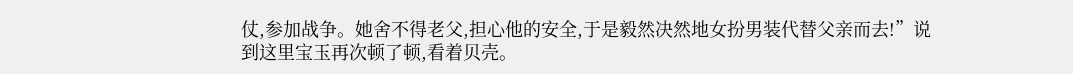仗,参加战争。她舍不得老父,担心他的安全,于是毅然决然地女扮男装代替父亲而去!”说到这里宝玉再次顿了顿,看着贝壳。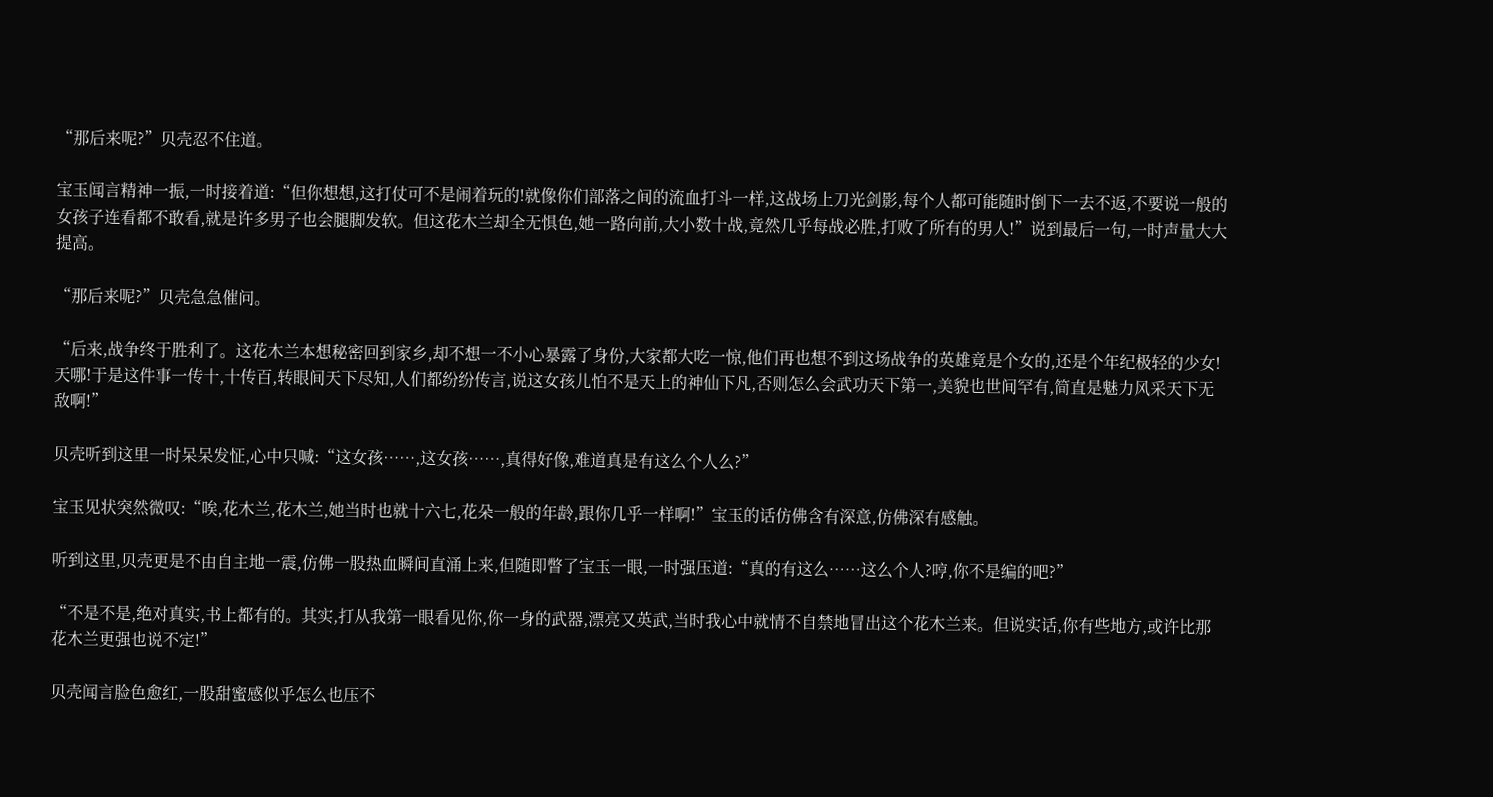“那后来呢?”贝壳忍不住道。

宝玉闻言精神一振,一时接着道:“但你想想,这打仗可不是闹着玩的!就像你们部落之间的流血打斗一样,这战场上刀光剑影,每个人都可能随时倒下一去不返,不要说一般的女孩子连看都不敢看,就是许多男子也会腿脚发软。但这花木兰却全无惧色,她一路向前,大小数十战,竟然几乎每战必胜,打败了所有的男人!”说到最后一句,一时声量大大提高。

“那后来呢?”贝壳急急催问。

“后来,战争终于胜利了。这花木兰本想秘密回到家乡,却不想一不小心暴露了身份,大家都大吃一惊,他们再也想不到这场战争的英雄竟是个女的,还是个年纪极轻的少女!天哪!于是这件事一传十,十传百,转眼间天下尽知,人们都纷纷传言,说这女孩儿怕不是天上的神仙下凡,否则怎么会武功天下第一,美貌也世间罕有,简直是魅力风采天下无敌啊!”

贝壳听到这里一时呆呆发怔,心中只喊:“这女孩……,这女孩……,真得好像,难道真是有这么个人么?”

宝玉见状突然微叹:“唉,花木兰,花木兰,她当时也就十六七,花朵一般的年龄,跟你几乎一样啊!”宝玉的话仿佛含有深意,仿佛深有感触。

听到这里,贝壳更是不由自主地一震,仿佛一股热血瞬间直涌上来,但随即瞥了宝玉一眼,一时强压道:“真的有这么……这么个人?哼,你不是编的吧?”

“不是不是,绝对真实,书上都有的。其实,打从我第一眼看见你,你一身的武器,漂亮又英武,当时我心中就情不自禁地冒出这个花木兰来。但说实话,你有些地方,或许比那花木兰更强也说不定!”

贝壳闻言脸色愈红,一股甜蜜感似乎怎么也压不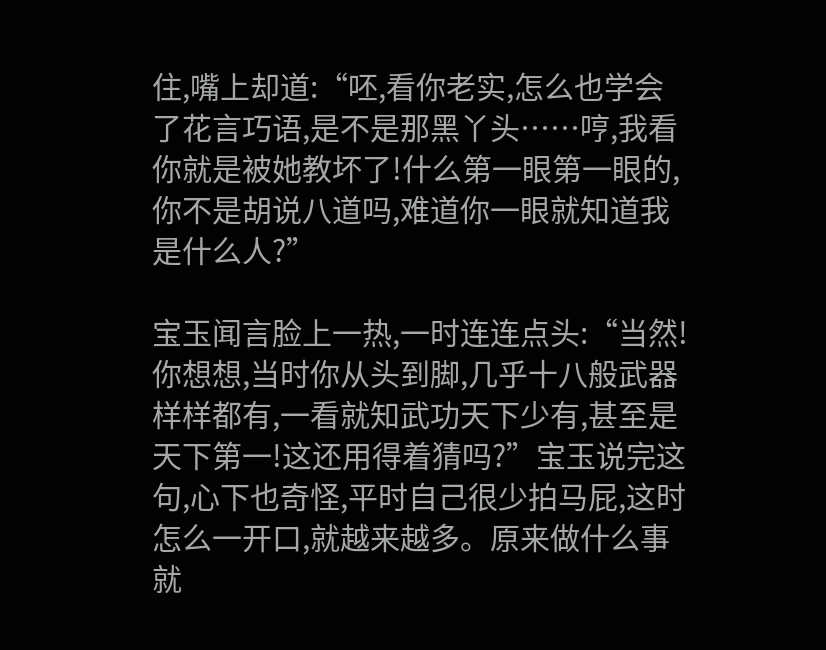住,嘴上却道:“呸,看你老实,怎么也学会了花言巧语,是不是那黑丫头……哼,我看你就是被她教坏了!什么第一眼第一眼的,你不是胡说八道吗,难道你一眼就知道我是什么人?”

宝玉闻言脸上一热,一时连连点头:“当然!你想想,当时你从头到脚,几乎十八般武器样样都有,一看就知武功天下少有,甚至是天下第一!这还用得着猜吗?”宝玉说完这句,心下也奇怪,平时自己很少拍马屁,这时怎么一开口,就越来越多。原来做什么事就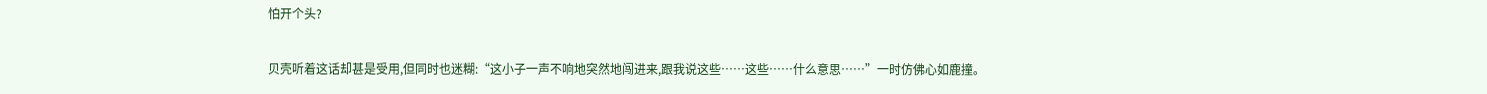怕开个头?

贝壳听着这话却甚是受用,但同时也迷糊:“这小子一声不响地突然地闯进来,跟我说这些……这些……什么意思……”一时仿佛心如鹿撞。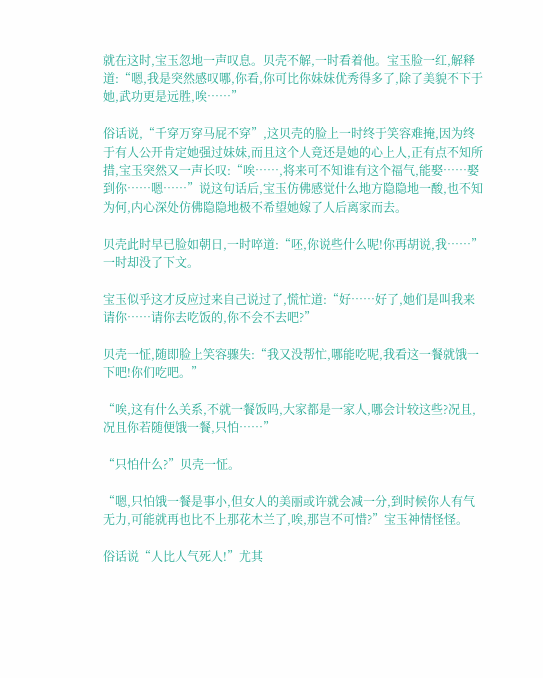就在这时,宝玉忽地一声叹息。贝壳不解,一时看着他。宝玉脸一红,解释道:“嗯,我是突然感叹哪,你看,你可比你妹妹优秀得多了,除了美貌不下于她,武功更是远胜,唉……”

俗话说,“千穿万穿马屁不穿”,这贝壳的脸上一时终于笑容难掩,因为终于有人公开肯定她强过妹妹,而且这个人竟还是她的心上人,正有点不知所措,宝玉突然又一声长叹:“唉……,将来可不知谁有这个福气,能娶……娶到你……嗯……”说这句话后,宝玉仿佛感觉什么地方隐隐地一酸,也不知为何,内心深处仿佛隐隐地极不希望她嫁了人后离家而去。

贝壳此时早已脸如朝日,一时啐道:“呸,你说些什么呢!你再胡说,我……”一时却没了下文。

宝玉似乎这才反应过来自己说过了,慌忙道:“好……好了,她们是叫我来请你……请你去吃饭的,你不会不去吧?”

贝壳一怔,随即脸上笑容骤失:“我又没帮忙,哪能吃呢,我看这一餐就饿一下吧!你们吃吧。”

“唉,这有什么关系,不就一餐饭吗,大家都是一家人,哪会计较这些?况且,况且你若随便饿一餐,只怕……”

“只怕什么?”贝壳一怔。

“嗯,只怕饿一餐是事小,但女人的美丽或许就会减一分,到时候你人有气无力,可能就再也比不上那花木兰了,唉,那岂不可惜?”宝玉神情怪怪。

俗话说“人比人气死人!”尤其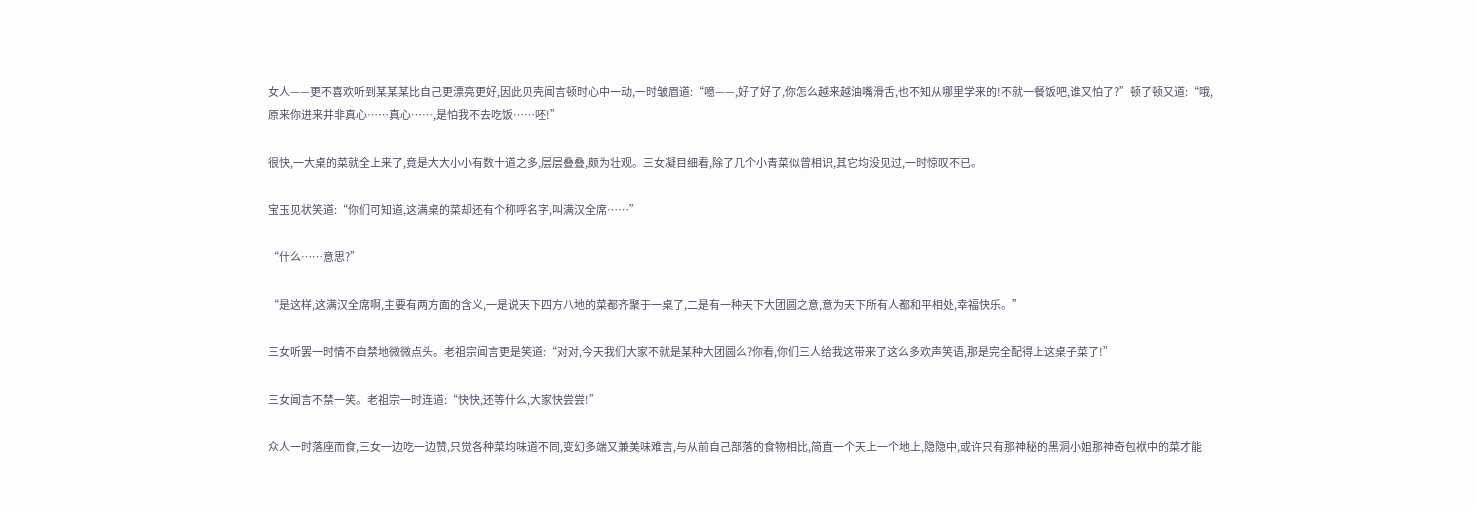女人——更不喜欢听到某某某比自己更漂亮更好,因此贝壳闻言顿时心中一动,一时皱眉道:“噫——,好了好了,你怎么越来越油嘴滑舌,也不知从哪里学来的!不就一餐饭吧,谁又怕了?”顿了顿又道:“哦,原来你进来并非真心……真心……,是怕我不去吃饭……呸!”

很快,一大桌的菜就全上来了,竟是大大小小有数十道之多,层层叠叠,颇为壮观。三女凝目细看,除了几个小青菜似曾相识,其它均没见过,一时惊叹不已。

宝玉见状笑道:“你们可知道,这满桌的菜却还有个称呼名字,叫满汉全席……”

“什么……意思?”

“是这样,这满汉全席啊,主要有两方面的含义,一是说天下四方八地的菜都齐聚于一桌了,二是有一种天下大团圆之意,意为天下所有人都和平相处,幸福快乐。”

三女听罢一时情不自禁地微微点头。老祖宗闻言更是笑道:“对对,今天我们大家不就是某种大团圆么?你看,你们三人给我这带来了这么多欢声笑语,那是完全配得上这桌子菜了!”

三女闻言不禁一笑。老祖宗一时连道:“快快,还等什么,大家快尝尝!”

众人一时落座而食,三女一边吃一边赞,只觉各种菜均味道不同,变幻多端又兼美味难言,与从前自己部落的食物相比,简直一个天上一个地上,隐隐中,或许只有那神秘的黑洞小姐那神奇包袱中的菜才能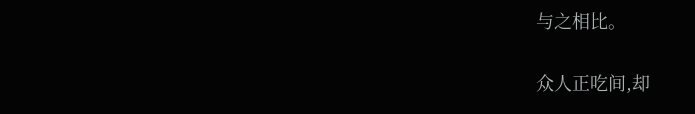与之相比。

众人正吃间,却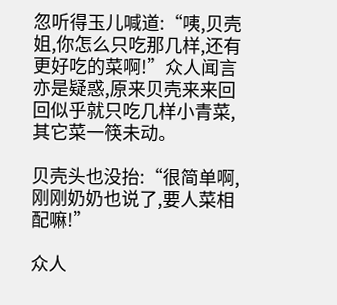忽听得玉儿喊道:“咦,贝壳姐,你怎么只吃那几样,还有更好吃的菜啊!”众人闻言亦是疑惑,原来贝壳来来回回似乎就只吃几样小青菜,其它菜一筷未动。

贝壳头也没抬:“很简单啊,刚刚奶奶也说了,要人菜相配嘛!”

众人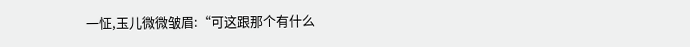一怔,玉儿微微皱眉:“可这跟那个有什么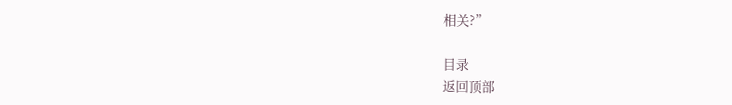相关?”

目录
返回顶部